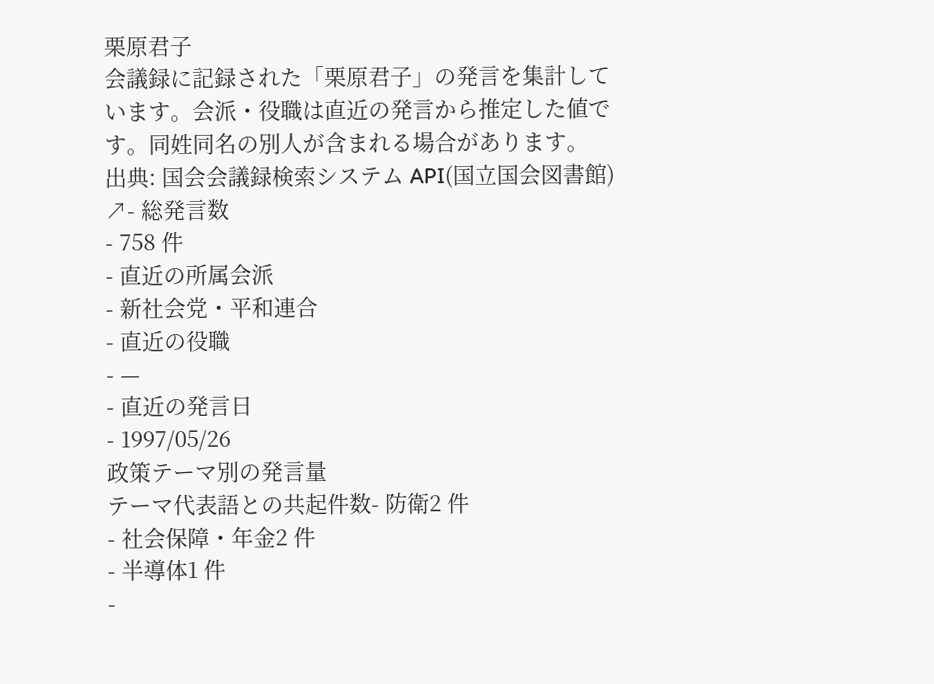栗原君子
会議録に記録された「栗原君子」の発言を集計しています。会派・役職は直近の発言から推定した値です。同姓同名の別人が含まれる場合があります。
出典: 国会会議録検索システム API(国立国会図書館) ↗- 総発言数
- 758 件
- 直近の所属会派
- 新社会党・平和連合
- 直近の役職
- —
- 直近の発言日
- 1997/05/26
政策テーマ別の発言量
テーマ代表語との共起件数- 防衛2 件
- 社会保障・年金2 件
- 半導体1 件
-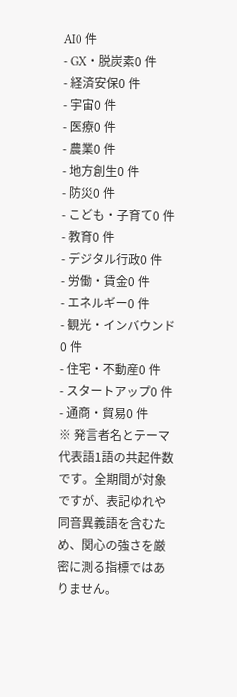AI0 件
- GX・脱炭素0 件
- 経済安保0 件
- 宇宙0 件
- 医療0 件
- 農業0 件
- 地方創生0 件
- 防災0 件
- こども・子育て0 件
- 教育0 件
- デジタル行政0 件
- 労働・賃金0 件
- エネルギー0 件
- 観光・インバウンド0 件
- 住宅・不動産0 件
- スタートアップ0 件
- 通商・貿易0 件
※ 発言者名とテーマ代表語1語の共起件数です。全期間が対象ですが、表記ゆれや 同音異義語を含むため、関心の強さを厳密に測る指標ではありません。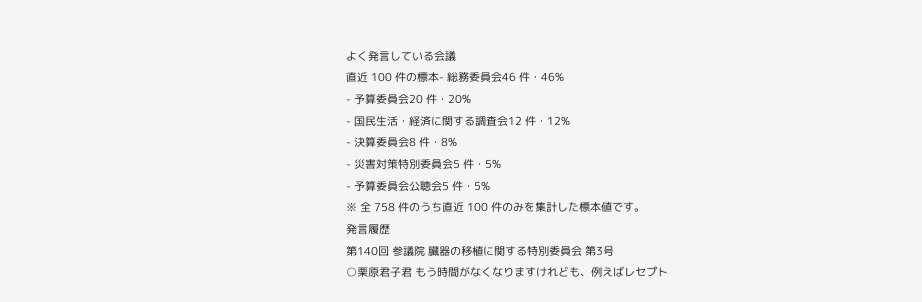よく発言している会議
直近 100 件の標本- 総務委員会46 件・46%
- 予算委員会20 件・20%
- 国民生活・経済に関する調査会12 件・12%
- 決算委員会8 件・8%
- 災害対策特別委員会5 件・5%
- 予算委員会公聴会5 件・5%
※ 全 758 件のうち直近 100 件のみを集計した標本値です。
発言履歴
第140回 参議院 臓器の移植に関する特別委員会 第3号
○栗原君子君 もう時間がなくなりますけれども、例えばレセプト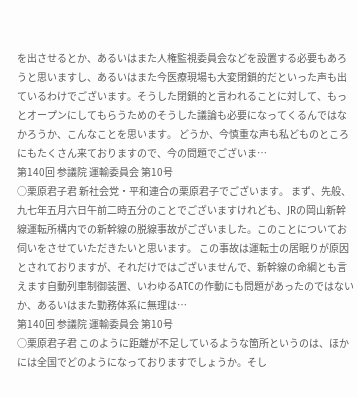を出させるとか、あるいはまた人権監視委員会などを設置する必要もあろうと思いますし、あるいはまた今医療現場も大変閉鎖的だといった声も出ているわけでございます。そうした閉鎖的と言われることに対して、もっとオープンにしてもらうためのそうした議論も必要になってくるんではなかろうか、こんなことを思います。 どうか、今慎重な声も私どものところにもたくさん来ておりますので、今の問題でございま…
第140回 参議院 運輸委員会 第10号
○栗原君子君 新社会党・平和連合の栗原君子でございます。 まず、先般、九七年五月六日午前二時五分のことでございますけれども、JRの岡山新幹線運転所構内での新幹線の脱線事故がございました。このことについてお伺いをさせていただきたいと思います。 この事故は運転士の居眠りが原因とされておりますが、それだけではございませんで、新幹線の命綱とも言えます自動列車制御装置、いわゆるATCの作動にも問題があったのではないか、あるいはまた勤務体系に無理は…
第140回 参議院 運輸委員会 第10号
○栗原君子君 このように距離が不足しているような箇所というのは、ほかには全国でどのようになっておりますでしょうか。そし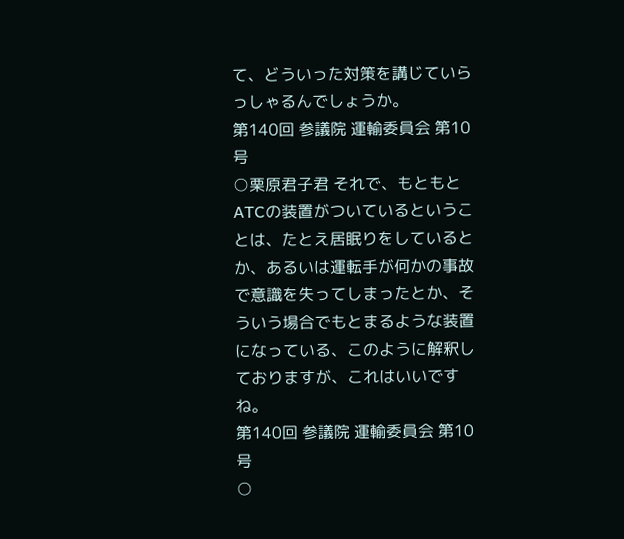て、どういった対策を講じていらっしゃるんでしょうか。
第140回 参議院 運輸委員会 第10号
○栗原君子君 それで、もともとATCの装置がついているということは、たとえ居眠りをしているとか、あるいは運転手が何かの事故で意識を失ってしまったとか、そういう場合でもとまるような装置になっている、このように解釈しておりますが、これはいいですね。
第140回 参議院 運輸委員会 第10号
○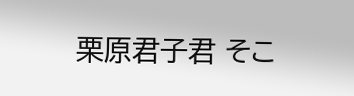栗原君子君 そこ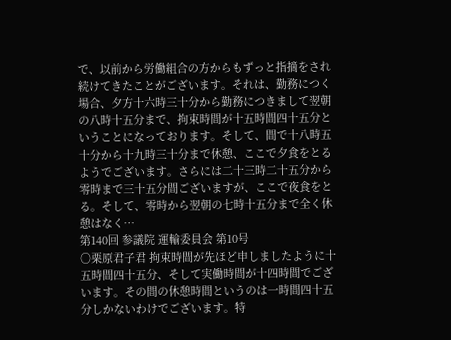で、以前から労働組合の方からもずっと指摘をされ続けてきたことがございます。それは、勤務につく場合、夕方十六時三十分から勤務につきまして翌朝の八時十五分まで、拘束時間が十五時間四十五分ということになっております。そして、間で十八時五十分から十九時三十分まで休憩、ここで夕食をとるようでございます。さらには二十三時二十五分から零時まで三十五分間ございますが、ここで夜食をとる。そして、零時から翌朝の七時十五分まで全く休憩はなく…
第140回 参議院 運輸委員会 第10号
○栗原君子君 拘束時間が先ほど申しましたように十五時間四十五分、そして実働時間が十四時間でございます。その間の休憩時間というのは一時間四十五分しかないわけでございます。特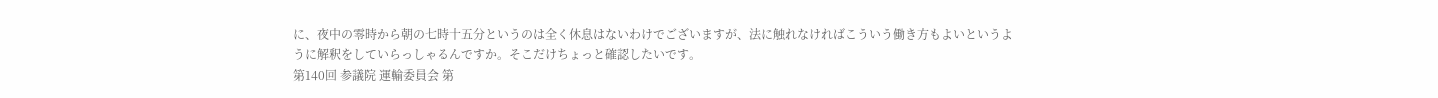に、夜中の零時から朝の七時十五分というのは全く休息はないわけでございますが、法に触れなければこういう働き方もよいというように解釈をしていらっしゃるんですか。そこだけちょっと確認したいです。
第140回 参議院 運輸委員会 第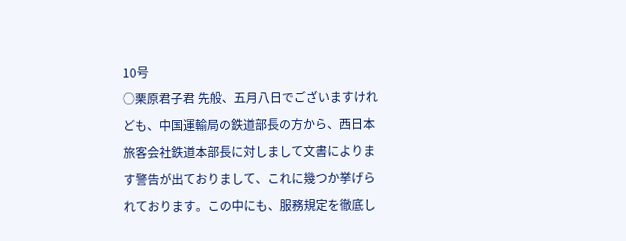10号
○栗原君子君 先般、五月八日でございますけれども、中国運輸局の鉄道部長の方から、西日本旅客会社鉄道本部長に対しまして文書によります警告が出ておりまして、これに幾つか挙げられております。この中にも、服務規定を徹底し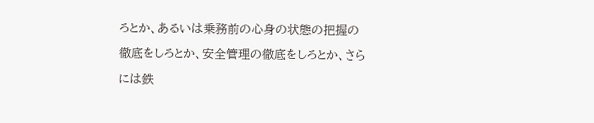ろとか、あるいは乗務前の心身の状態の把握の徹底をしろとか、安全管理の徹底をしろとか、さらには鉄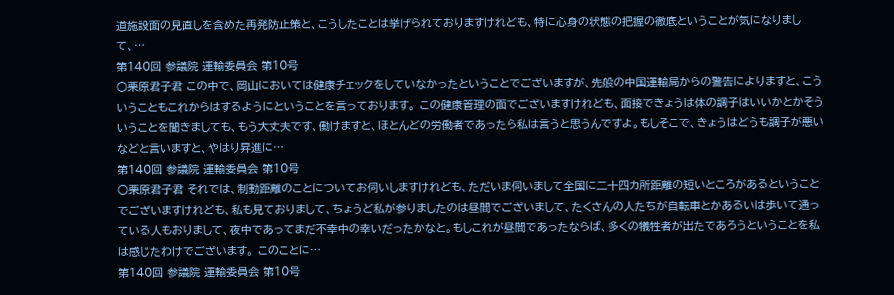道施設面の見直しを含めた再発防止策と、こうしたことは挙げられておりますけれども、特に心身の状態の把握の徹底ということが気になりまして、…
第140回 参議院 運輸委員会 第10号
○栗原君子君 この中で、岡山においては健康チェックをしていなかったということでございますが、先般の中国運輸局からの警告によりますと、こういうこともこれからはするようにということを言っております。 この健康管理の面でございますけれども、面接できょうは体の調子はいいかとかそういうことを聞きましても、もう大丈夫です、働けますと、ほとんどの労働者であったら私は言うと思うんですよ。もしそこで、きょうはどうも調子が悪いなどと言いますと、やはり昇進に…
第140回 参議院 運輸委員会 第10号
○栗原君子君 それでは、制動距離のことについてお伺いしますけれども、ただいま伺いまして全国に二十四カ所距離の短いところがあるということでございますけれども、私も見ておりまして、ちょうど私が参りましたのは昼間でございまして、たくさんの人たちが自転車とかあるいは歩いて通っている人もおりまして、夜中であってまだ不幸中の幸いだったかなと。もしこれが昼間であったならば、多くの犠牲者が出たであろうということを私は感じたわけでございます。 このことに…
第140回 参議院 運輸委員会 第10号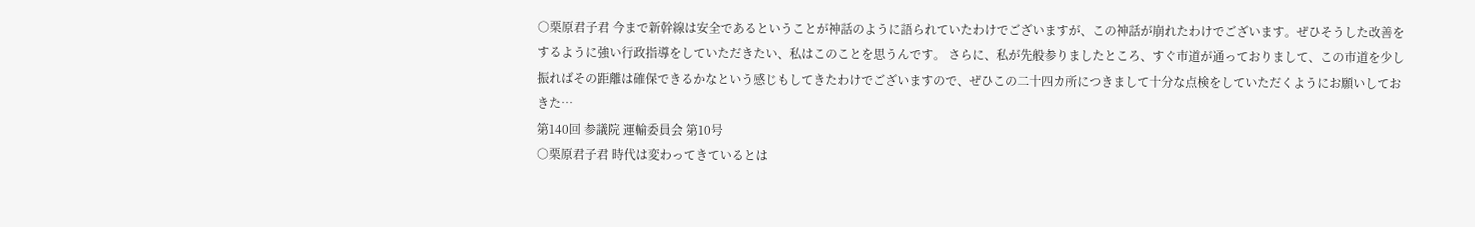○栗原君子君 今まで新幹線は安全であるということが神話のように語られていたわけでございますが、この神話が崩れたわけでございます。ぜひそうした改善をするように強い行政指導をしていただきたい、私はこのことを思うんです。 さらに、私が先般参りましたところ、すぐ市道が通っておりまして、この市道を少し振ればその距離は確保できるかなという感じもしてきたわけでございますので、ぜひこの二十四カ所につきまして十分な点検をしていただくようにお願いしておきた…
第140回 参議院 運輸委員会 第10号
○栗原君子君 時代は変わってきているとは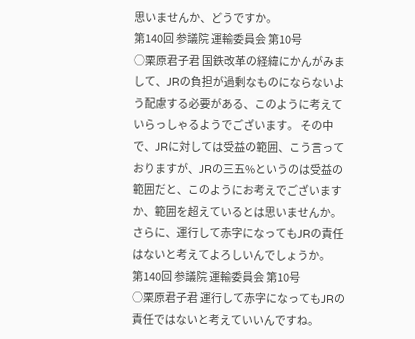思いませんか、どうですか。
第140回 参議院 運輸委員会 第10号
○栗原君子君 国鉄改革の経緯にかんがみまして、JRの負担が過剰なものにならないよう配慮する必要がある、このように考えていらっしゃるようでございます。 その中で、JRに対しては受益の範囲、こう言っておりますが、JRの三五%というのは受益の範囲だと、このようにお考えでございますか、範囲を超えているとは思いませんか。さらに、運行して赤字になってもJRの責任はないと考えてよろしいんでしょうか。
第140回 参議院 運輸委員会 第10号
○栗原君子君 運行して赤字になってもJRの責任ではないと考えていいんですね。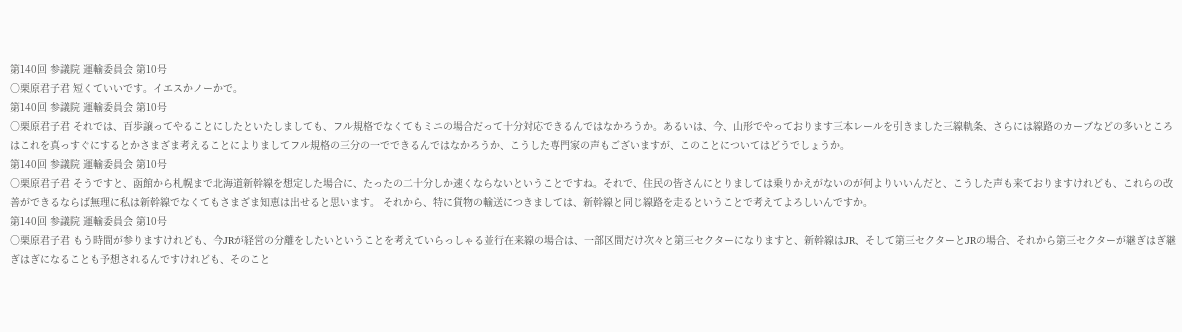第140回 参議院 運輸委員会 第10号
○栗原君子君 短くていいです。イエスかノーかで。
第140回 参議院 運輸委員会 第10号
○栗原君子君 それでは、百歩譲ってやることにしたといたしましても、フル規格でなくてもミニの場合だって十分対応できるんではなかろうか。あるいは、今、山形でやっております三本レールを引きました三線軌条、さらには線路のカーブなどの多いところはこれを真っすぐにするとかさまざま考えることによりましてフル規格の三分の一でできるんではなかろうか、こうした専門家の声もございますが、このことについてはどうでしょうか。
第140回 参議院 運輸委員会 第10号
○栗原君子君 そうですと、函館から札幌まで北海道新幹線を想定した場合に、たったの二十分しか速くならないということですね。それで、住民の皆さんにとりましては乗りかえがないのが何よりいいんだと、こうした声も来ておりますけれども、これらの改善ができるならば無理に私は新幹線でなくてもさまざま知恵は出せると思います。 それから、特に貨物の輸送につきましては、新幹線と同じ線路を走るということで考えてよろしいんですか。
第140回 参議院 運輸委員会 第10号
○栗原君子君 もう時間が参りますけれども、今JRが経営の分離をしたいということを考えていらっしゃる並行在来線の場合は、一部区間だけ次々と第三セクターになりますと、新幹線はJR、そして第三セクターとJRの場合、それから第三セクターが継ぎはぎ継ぎはぎになることも予想されるんですけれども、そのこと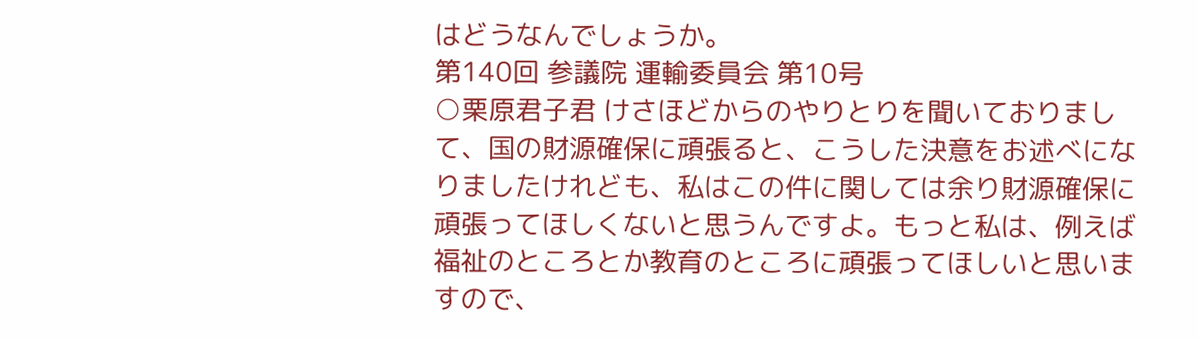はどうなんでしょうか。
第140回 参議院 運輸委員会 第10号
○栗原君子君 けさほどからのやりとりを聞いておりまして、国の財源確保に頑張ると、こうした決意をお述べになりましたけれども、私はこの件に関しては余り財源確保に頑張ってほしくないと思うんですよ。もっと私は、例えば福祉のところとか教育のところに頑張ってほしいと思いますので、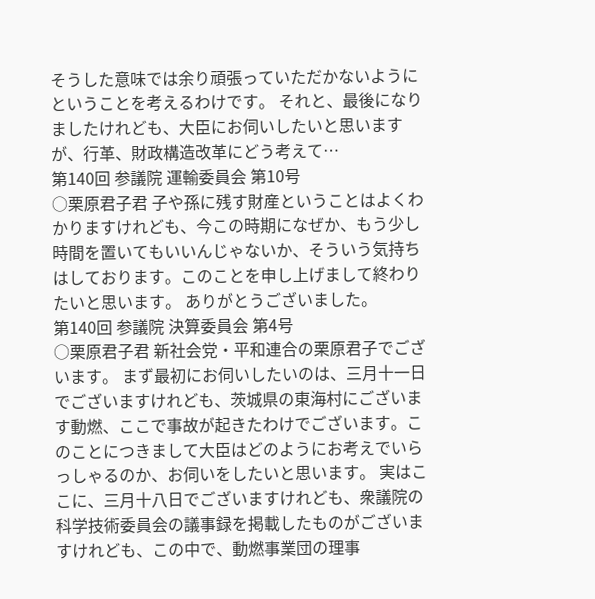そうした意味では余り頑張っていただかないようにということを考えるわけです。 それと、最後になりましたけれども、大臣にお伺いしたいと思いますが、行革、財政構造改革にどう考えて…
第140回 参議院 運輸委員会 第10号
○栗原君子君 子や孫に残す財産ということはよくわかりますけれども、今この時期になぜか、もう少し時間を置いてもいいんじゃないか、そういう気持ちはしております。このことを申し上げまして終わりたいと思います。 ありがとうございました。
第140回 参議院 決算委員会 第4号
○栗原君子君 新社会党・平和連合の栗原君子でございます。 まず最初にお伺いしたいのは、三月十一日でございますけれども、茨城県の東海村にございます動燃、ここで事故が起きたわけでございます。このことにつきまして大臣はどのようにお考えでいらっしゃるのか、お伺いをしたいと思います。 実はここに、三月十八日でございますけれども、衆議院の科学技術委員会の議事録を掲載したものがございますけれども、この中で、動燃事業団の理事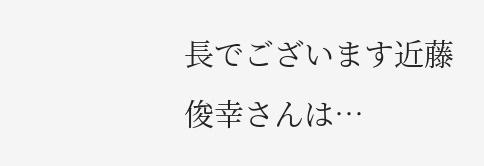長でございます近藤俊幸さんは…